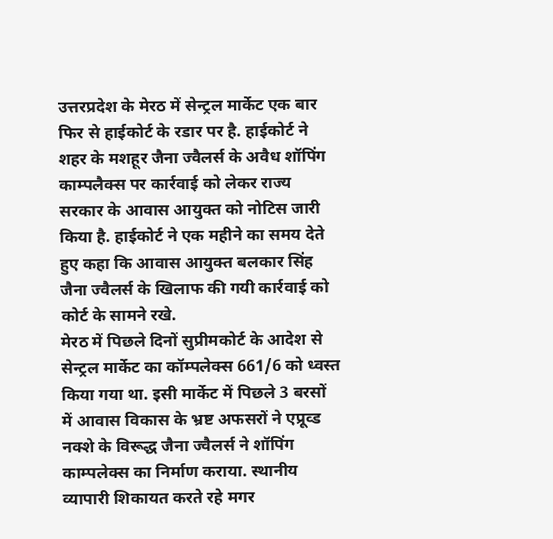उत्तरप्रदेश के मेरठ में सेन्ट्रल मार्केट एक बार फिर से हाईकोर्ट के रडार पर है. हाईकोर्ट ने शहर के मशहूर जैना ज्वैलर्स के अवैध शॉपिंग काम्पलैक्स पर कार्रवाई को लेकर राज्य सरकार के आवास आयुक्त को नोटिस जारी किया है. हाईकोर्ट ने एक महीने का समय देते हुए कहा कि आवास आयुक्त बलकार सिंह जैना ज्वैलर्स के खिलाफ की गयी कार्रवाई को कोर्ट के सामने रखे.
मेरठ में पिछले दिनों सुप्रीमकोर्ट के आदेश से सेन्ट्रल मार्केट का कॉम्पलेक्स 661/6 को ध्वस्त किया गया था. इसी मार्केट में पिछले 3 बरसों में आवास विकास के भ्रष्ट अफसरों ने एप्रूव्ड नक्शे के विरूद्ध जैना ज्वैलर्स ने शॉपिंग काम्पलेक्स का निर्माण कराया. स्थानीय व्यापारी शिकायत करते रहे मगर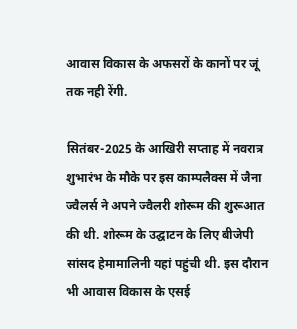आवास विकास के अफसरों के कानों पर जूं तक नही रेंगी.

सितंबर-2025 के आखिरी सप्ताह में नवरात्र शुभारंभ के मौके पर इस काम्पलैक्स में जैना ज्वैलर्स ने अपने ज्वैलरी शोरूम की शुरूआत की थी. शोरूम के उद्घाटन के लिए बीजेपी सांसद हेमामालिनी यहां पहुंची थी. इस दौरान भी आवास विकास के एसई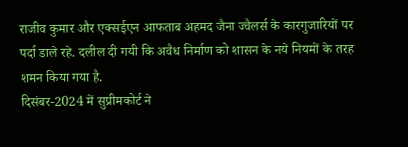राजीव कुमार और एक्सईएन आफताब अहमद जैना ज्वैलर्स के कारगुजारियों पर पर्दा डाले रहे. दलील दी गयी कि अवैध निर्माण को शासन के नये नियमों के तरह शमन किया गया है.
दिसंबर-2024 में सुप्रीमकोर्ट ने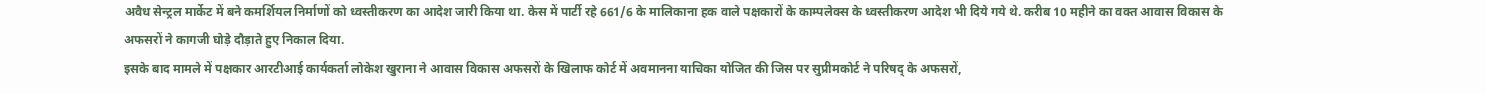अवैध सेन्ट्रल मार्केट में बने कमर्शियल निर्माणों को ध्वस्तीकरण का आदेश जारी किया था. केस में पार्टी रहे 661/6 के मालिकाना हक वाले पक्षकारों के काम्पलेक्स के ध्वस्तीकरण आदेश भी दिये गये थे. करीब 10 महीने का वक्त आवास विकास के अफसरों ने कागजी घोड़े दौड़ाते हुए निकाल दिया.
इसके बाद मामले में पक्षकार आरटीआई कार्यकर्ता लोकेश खुराना ने आवास विकास अफसरों के खिलाफ कोर्ट में अवमानना याचिका योजित की जिस पर सुप्रीमकोर्ट ने परिषद् के अफसरों,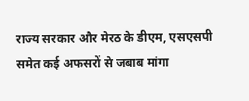राज्य सरकार और मेरठ के डीएम, एसएसपी समेत कई अफसरों से जबाब मांगा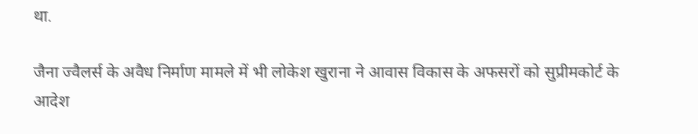था.

जैना ज्वैलर्स के अवैध निर्माण मामले में भी लोकेश खुराना ने आवास विकास के अफसरों को सुप्रीमकोर्ट के आदेश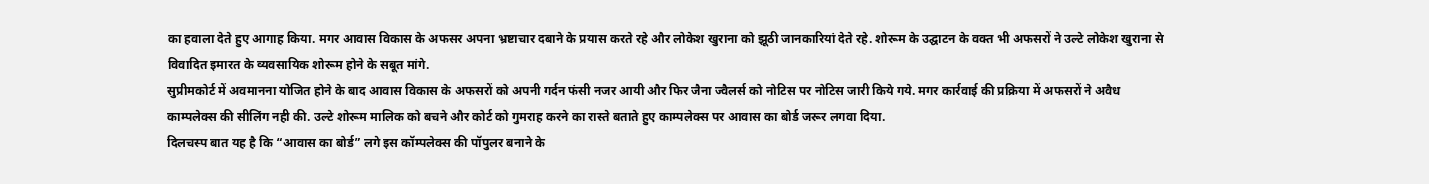का हवाला देते हुए आगाह किया. मगर आवास विकास के अफसर अपना भ्रष्टाचार दबाने के प्रयास करते रहे और लोकेश खुराना को झूठी जानकारियां देते रहे. शोरूम के उद्घाटन के वक्त भी अफसरों ने उल्टे लोकेश खुराना से विवादित इमारत के व्यवसायिक शोरूम होने के सबूत मांगे.
सुप्रीमकोर्ट में अवमानना योजित होने के बाद आवास विकास के अफसरों को अपनी गर्दन फंसी नजर आयी और फिर जैना ज्वैलर्स को नोटिस पर नोटिस जारी किये गये. मगर कार्रवाई की प्रक्रिया में अफसरों ने अवैध काम्पलेक्स की सीलिंग नही की. उल्टे शोरूम मालिक को बचने और कोर्ट को गुमराह करने का रास्ते बताते हुए काम्पलेक्स पर आवास का बोर्ड जरूर लगवा दिया.
दिलचस्प बात यह है कि “आवास का बोर्ड” लगे इस कॉम्पलेक्स की पॉपुलर बनाने के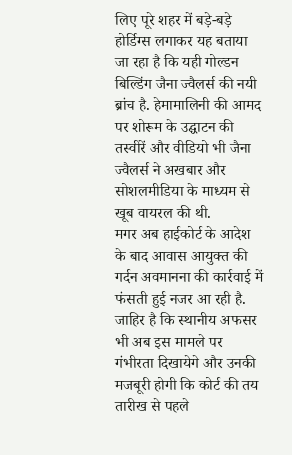लिए पूरे शहर में बड़े-बड़े होर्डिग्स लगाकर यह बताया जा रहा है कि यही गोल्डन बिल्डिंग जैना ज्वैलर्स की नयी ब्रांच है. हेमामालिनी की आमद पर शोरूम के उद्घाटन की तस्वीरें और वीडियो भी जैना ज्वैलर्स ने अखबार और सोशलमीडिया के माध्यम से खूब वायरल की थी.
मगर अब हाईकोर्ट के आदेश के बाद आवास आयुक्त की गर्दन अवमानना की कार्रवाई में फंसती हुई नजर आ रही है. जाहिर है कि स्थानीय अफसर भी अब इस मामले पर गंभीरता दिखायेगे और उनकी मजबूरी होगी कि कोर्ट की तय तारीख से पहले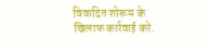विवादित शोरूम के खिलाफ कार्रवाई करे.